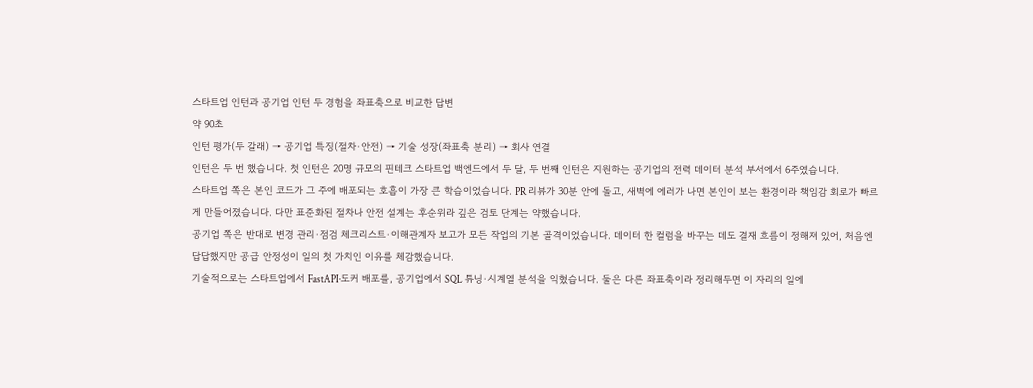스타트업 인턴과 공기업 인턴 두 경험을 좌표축으로 비교한 답변
약 90초
인턴 평가(두 갈래) → 공기업 특징(절차·안전) → 기술 성장(좌표축 분리) → 회사 연결
인턴은 두 번 했습니다. 첫 인턴은 20명 규모의 핀테크 스타트업 백엔드에서 두 달, 두 번째 인턴은 지원하는 공기업의 전력 데이터 분석 부서에서 6주였습니다.
스타트업 쪽은 본인 코드가 그 주에 배포되는 호흡이 가장 큰 학습이었습니다. PR 리뷰가 30분 안에 돌고, 새벽에 에러가 나면 본인이 보는 환경이라 책임감 회로가 빠르게 만들어졌습니다. 다만 표준화된 절차나 안전 설계는 후순위라 깊은 검토 단계는 약했습니다.
공기업 쪽은 반대로 변경 관리·점검 체크리스트·이해관계자 보고가 모든 작업의 기본 골격이었습니다. 데이터 한 컬럼을 바꾸는 데도 결재 흐름이 정해져 있어, 처음엔 답답했지만 공급 안정성이 일의 첫 가치인 이유를 체감했습니다.
기술적으로는 스타트업에서 FastAPI·도커 배포를, 공기업에서 SQL 튜닝·시계열 분석을 익혔습니다. 둘은 다른 좌표축이라 정리해두면 이 자리의 일에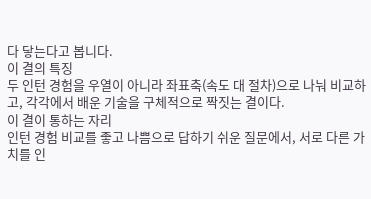다 닿는다고 봅니다.
이 결의 특징
두 인턴 경험을 우열이 아니라 좌표축(속도 대 절차)으로 나눠 비교하고, 각각에서 배운 기술을 구체적으로 짝짓는 결이다.
이 결이 통하는 자리
인턴 경험 비교를 좋고 나쁨으로 답하기 쉬운 질문에서, 서로 다른 가치를 인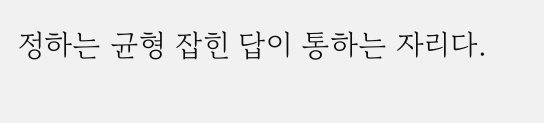정하는 균형 잡힌 답이 통하는 자리다.